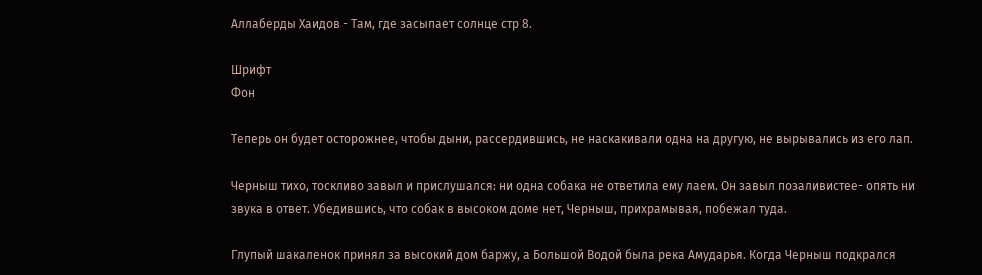Аллаберды Хаидов - Там, где засыпает солнце стр 8.

Шрифт
Фон

Теперь он будет осторожнее, чтобы дыни, рассердившись, не наскакивали одна на другую, не вырывались из его лап.

Черныш тихо, тоскливо завыл и прислушался: ни одна собака не ответила ему лаем. Он завыл позаливистее- опять ни звука в ответ. Убедившись, что собак в высоком доме нет, Черныш, прихрамывая, побежал туда.

Глупый шакаленок принял за высокий дом баржу, а Большой Водой была река Амударья. Когда Черныш подкрался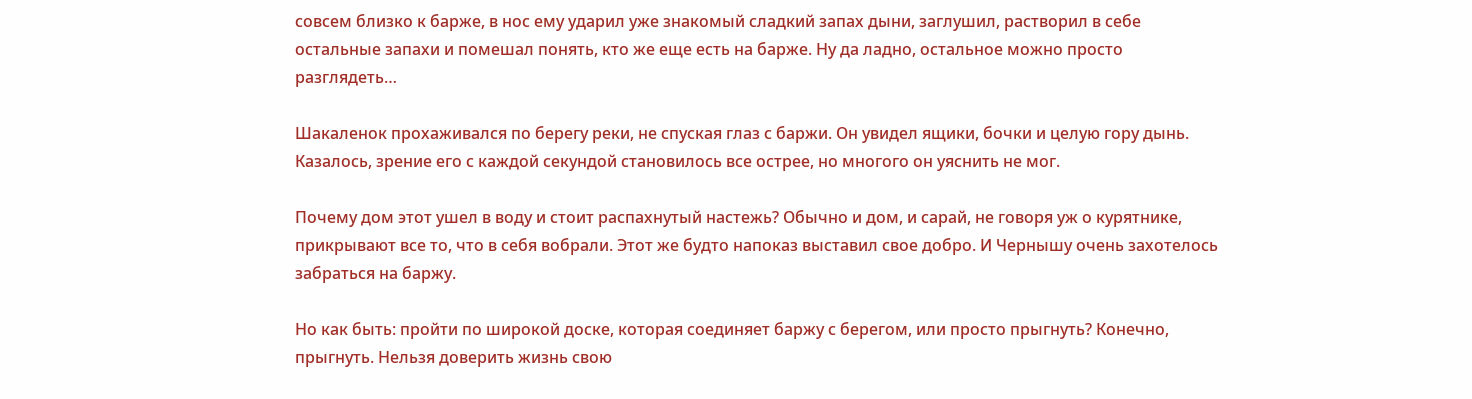совсем близко к барже, в нос ему ударил уже знакомый сладкий запах дыни, заглушил, растворил в себе остальные запахи и помешал понять, кто же еще есть на барже. Ну да ладно, остальное можно просто разглядеть…

Шакаленок прохаживался по берегу реки, не спуская глаз с баржи. Он увидел ящики, бочки и целую гору дынь. Казалось, зрение его с каждой секундой становилось все острее, но многого он уяснить не мог.

Почему дом этот ушел в воду и стоит распахнутый настежь? Обычно и дом, и сарай, не говоря уж о курятнике, прикрывают все то, что в себя вобрали. Этот же будто напоказ выставил свое добро. И Чернышу очень захотелось забраться на баржу.

Но как быть: пройти по широкой доске, которая соединяет баржу с берегом, или просто прыгнуть? Конечно, прыгнуть. Нельзя доверить жизнь свою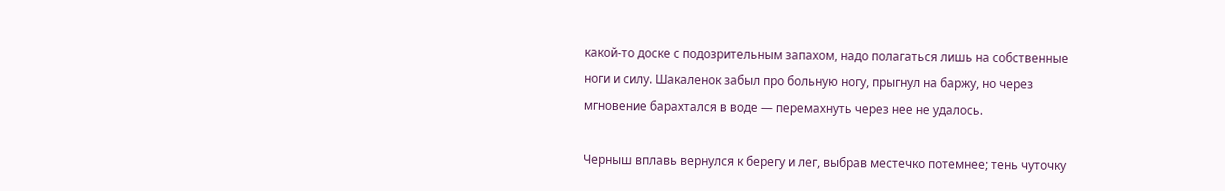какой-то доске с подозрительным запахом, надо полагаться лишь на собственные ноги и силу. Шакаленок забыл про больную ногу, прыгнул на баржу, но через мгновение барахтался в воде — перемахнуть через нее не удалось.

Черныш вплавь вернулся к берегу и лег, выбрав местечко потемнее; тень чуточку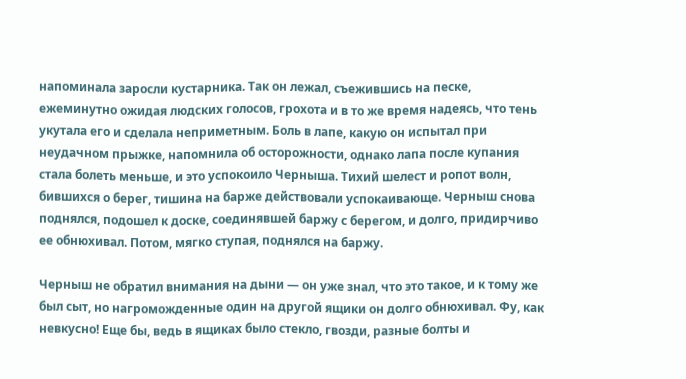напоминала заросли кустарника. Так он лежал, съежившись на песке, ежеминутно ожидая людских голосов, грохота и в то же время надеясь, что тень укутала его и сделала неприметным. Боль в лапе, какую он испытал при неудачном прыжке, напомнила об осторожности, однако лапа после купания стала болеть меньше, и это успокоило Черныша. Тихий шелест и ропот волн, бившихся о берег, тишина на барже действовали успокаивающе. Черныш снова поднялся, подошел к доске, соединявшей баржу с берегом, и долго, придирчиво ее обнюхивал. Потом, мягко ступая, поднялся на баржу.

Черныш не обратил внимания на дыни — он уже знал, что это такое, и к тому же был сыт, но нагроможденные один на другой ящики он долго обнюхивал. Фу, как невкусно! Еще бы, ведь в ящиках было стекло, гвозди, разные болты и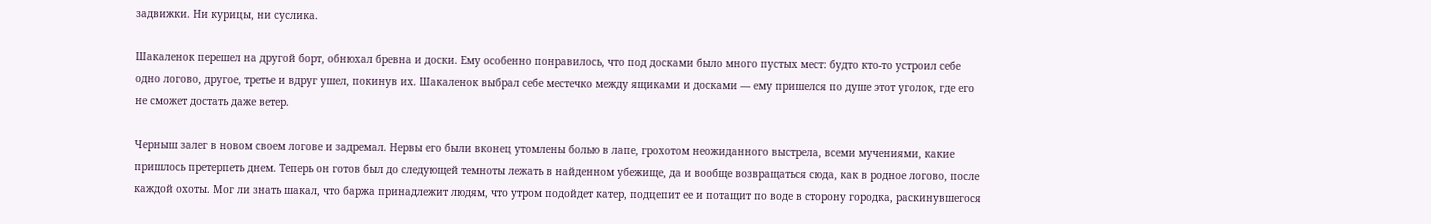задвижки. Ни курицы, ни суслика.

Шакаленок перешел на другой борт, обнюхал бревна и доски. Ему особенно понравилось, что под досками было много пустых мест: будто кто-то устроил себе одно логово, другое, третье и вдруг ушел, покинув их. Шакаленок выбрал себе местечко между ящиками и досками — ему пришелся по душе этот уголок, где его не сможет достать даже ветер.

Черныш залег в новом своем логове и задремал. Нервы его были вконец утомлены болью в лапе, грохотом неожиданного выстрела, всеми мучениями, какие пришлось претерпеть днем. Теперь он готов был до следующей темноты лежать в найденном убежище, да и вообще возвращаться сюда, как в родное логово, после каждой охоты. Мог ли знать шакал, что баржа принадлежит людям, что утром подойдет катер, подцепит ее и потащит по воде в сторону городка, раскинувшегося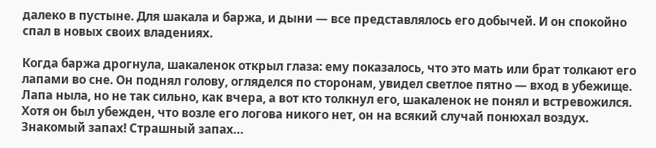далеко в пустыне. Для шакала и баржа, и дыни — все представлялось его добычей. И он спокойно спал в новых своих владениях.

Когда баржа дрогнула, шакаленок открыл глаза: ему показалось, что это мать или брат толкают его лапами во сне. Он поднял голову, огляделся по сторонам, увидел светлое пятно — вход в убежище. Лапа ныла, но не так сильно, как вчера, а вот кто толкнул его, шакаленок не понял и встревожился. Хотя он был убежден, что возле его логова никого нет, он на всякий случай понюхал воздух. Знакомый запах! Страшный запах…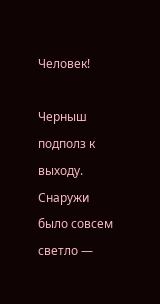Человек!

Черныш подполз к выходу. Снаружи было совсем светло —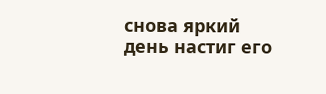снова яркий день настиг его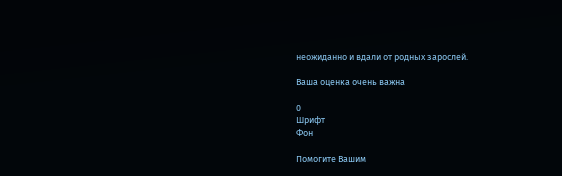неожиданно и вдали от родных зарослей.

Ваша оценка очень важна

0
Шрифт
Фон

Помогите Вашим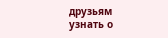друзьям узнать о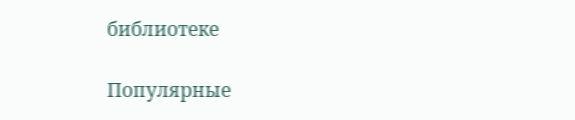библиотеке

Популярные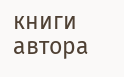книги автора